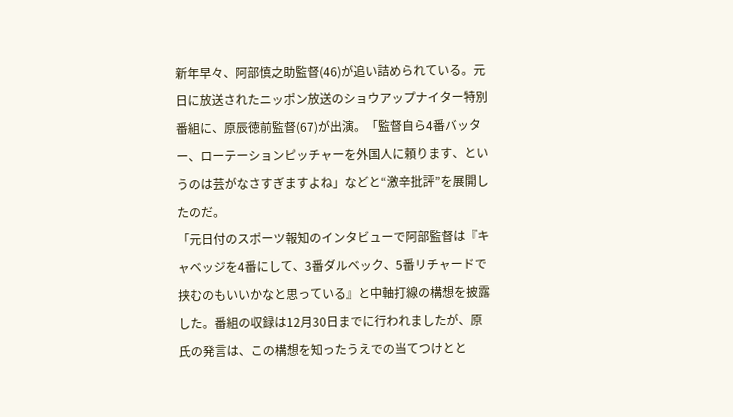新年早々、阿部慎之助監督(46)が追い詰められている。元日に放送されたニッポン放送のショウアップナイター特別番組に、原辰徳前監督(67)が出演。「監督自ら4番バッター、ローテーションピッチャーを外国人に頼ります、というのは芸がなさすぎますよね」などと“激辛批評”を展開したのだ。
「元日付のスポーツ報知のインタビューで阿部監督は『キャベッジを4番にして、3番ダルベック、5番リチャードで挟むのもいいかなと思っている』と中軸打線の構想を披露した。番組の収録は12月30日までに行われましたが、原氏の発言は、この構想を知ったうえでの当てつけとと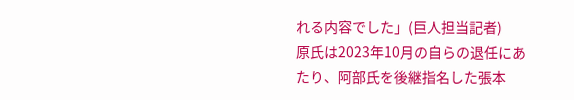れる内容でした」(巨人担当記者)
原氏は2023年10月の自らの退任にあたり、阿部氏を後継指名した張本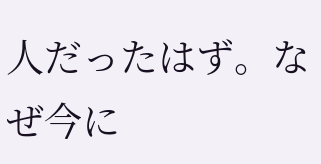人だったはず。なぜ今に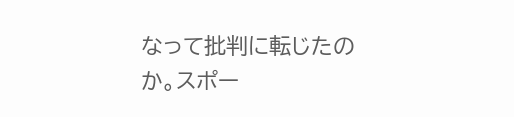なって批判に転じたのか。スポー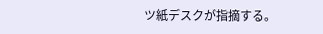ツ紙デスクが指摘する。